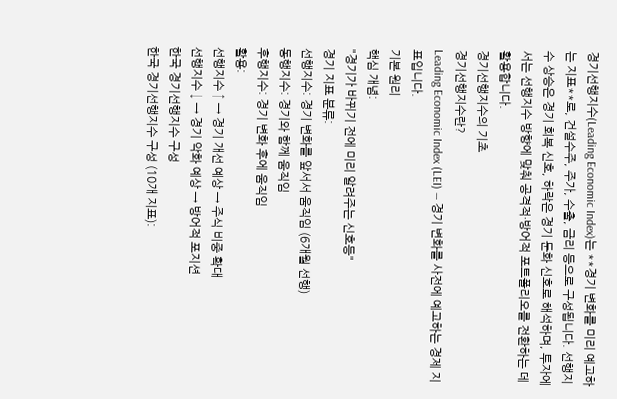경기선행지수(Leading Economic Index)는 **경기 변화를 미리 예고하는 지표**로, 건설수주, 주가, 수출, 금리 등으로 구성됩니다. 선행지수 상승은 경기 회복 신호, 하락은 경기 둔화 신호로 해석하며, 투자에서는 선행지수 방향에 맞춰 공격적·방어적 포트폴리오를 전환하는 데 활용합니다.
경기선행지수의 기초
경기선행지수란?
Leading Economic Index (LEI) — 경기 변화를 사전에 예고하는 경제 지표입니다.
기본 원리
핵심 개념:
"경기가 바뀌기 전에 미리 알려주는 신호등"
경기 지표 분류:
선행지수: 경기 변화를 앞서서 움직임 (6개월 선행)
동행지수: 경기와 함께 움직임
후행지수: 경기 변화 후에 움직임
활용:
선행지수 ↑ → 경기 개선 예상 → 주식 비중 확대
선행지수 ↓ → 경기 악화 예상 → 방어적 포지션
한국 경기선행지수 구성
한국 경기선행지수 구성 (10개 지표):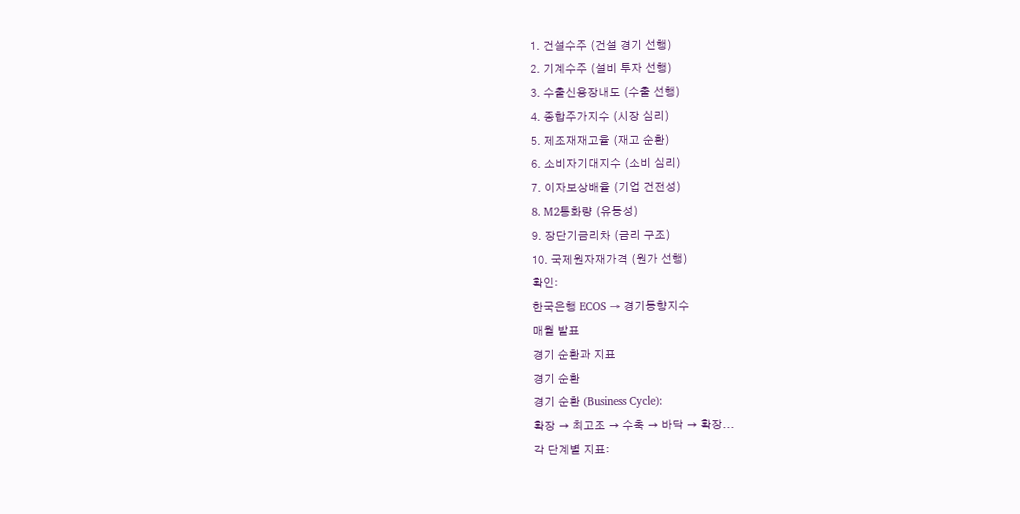1. 건설수주 (건설 경기 선행)
2. 기계수주 (설비 투자 선행)
3. 수출신용장내도 (수출 선행)
4. 종합주가지수 (시장 심리)
5. 제조재재고율 (재고 순환)
6. 소비자기대지수 (소비 심리)
7. 이자보상배율 (기업 건전성)
8. M2통화량 (유동성)
9. 장단기금리차 (금리 구조)
10. 국제원자재가격 (원가 선행)
확인:
한국은행 ECOS → 경기동향지수
매월 발표
경기 순환과 지표
경기 순환
경기 순환 (Business Cycle):
확장 → 최고조 → 수축 → 바닥 → 확장...
각 단계별 지표: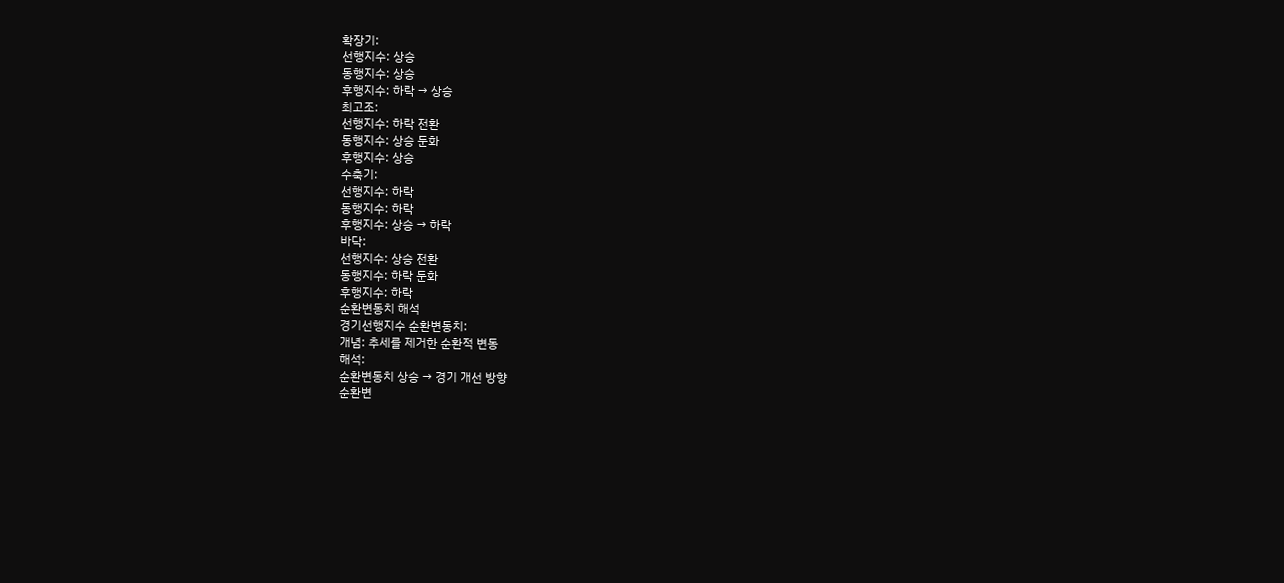확장기:
선행지수: 상승
동행지수: 상승
후행지수: 하락 → 상승
최고조:
선행지수: 하락 전환
동행지수: 상승 둔화
후행지수: 상승
수축기:
선행지수: 하락
동행지수: 하락
후행지수: 상승 → 하락
바닥:
선행지수: 상승 전환
동행지수: 하락 둔화
후행지수: 하락
순환변동치 해석
경기선행지수 순환변동치:
개념: 추세를 제거한 순환적 변동
해석:
순환변동치 상승 → 경기 개선 방향
순환변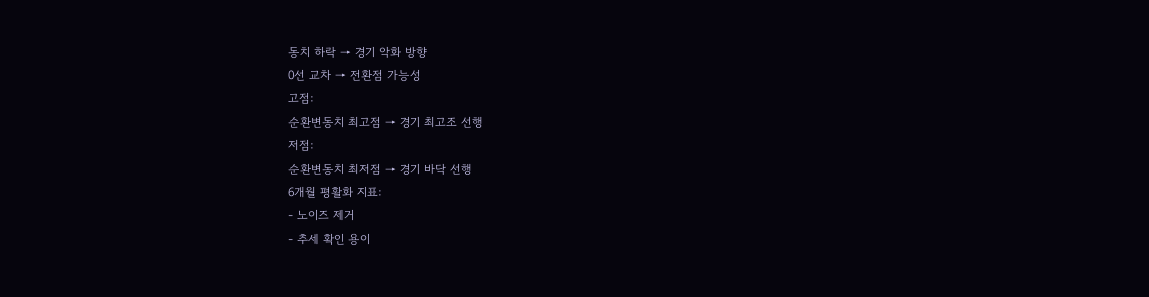동치 하락 → 경기 악화 방향
0선 교차 → 전환점 가능성
고점:
순환변동치 최고점 → 경기 최고조 선행
저점:
순환변동치 최저점 → 경기 바닥 선행
6개월 평활화 지표:
- 노이즈 제거
- 추세 확인 용이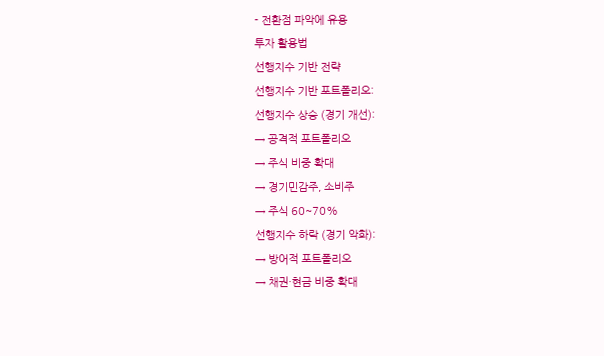- 전환점 파악에 유용
투자 활용법
선행지수 기반 전략
선행지수 기반 포트폴리오:
선행지수 상승 (경기 개선):
→ 공격적 포트폴리오
→ 주식 비중 확대
→ 경기민감주, 소비주
→ 주식 60~70%
선행지수 하락 (경기 악화):
→ 방어적 포트폴리오
→ 채권·현금 비중 확대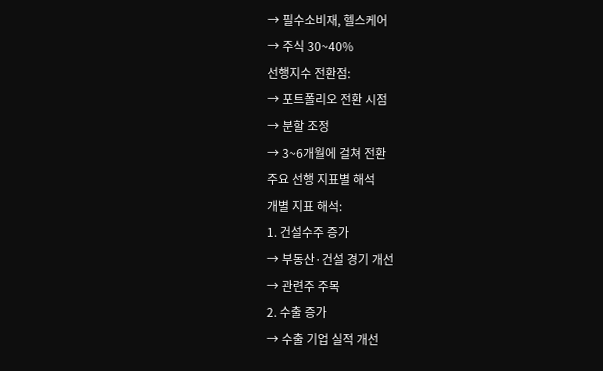→ 필수소비재, 헬스케어
→ 주식 30~40%
선행지수 전환점:
→ 포트폴리오 전환 시점
→ 분할 조정
→ 3~6개월에 걸쳐 전환
주요 선행 지표별 해석
개별 지표 해석:
1. 건설수주 증가
→ 부동산·건설 경기 개선
→ 관련주 주목
2. 수출 증가
→ 수출 기업 실적 개선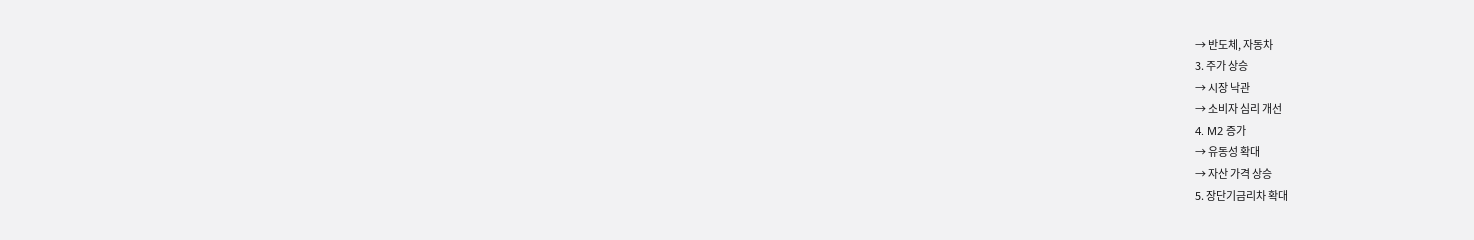→ 반도체, 자동차
3. 주가 상승
→ 시장 낙관
→ 소비자 심리 개선
4. M2 증가
→ 유동성 확대
→ 자산 가격 상승
5. 장단기금리차 확대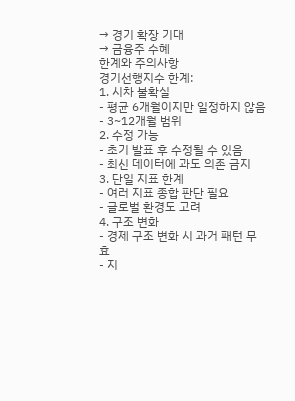→ 경기 확장 기대
→ 금융주 수혜
한계와 주의사항
경기선행지수 한계:
1. 시차 불확실
- 평균 6개월이지만 일정하지 않음
- 3~12개월 범위
2. 수정 가능
- 초기 발표 후 수정될 수 있음
- 최신 데이터에 과도 의존 금지
3. 단일 지표 한계
- 여러 지표 종합 판단 필요
- 글로벌 환경도 고려
4. 구조 변화
- 경제 구조 변화 시 과거 패턴 무효
- 지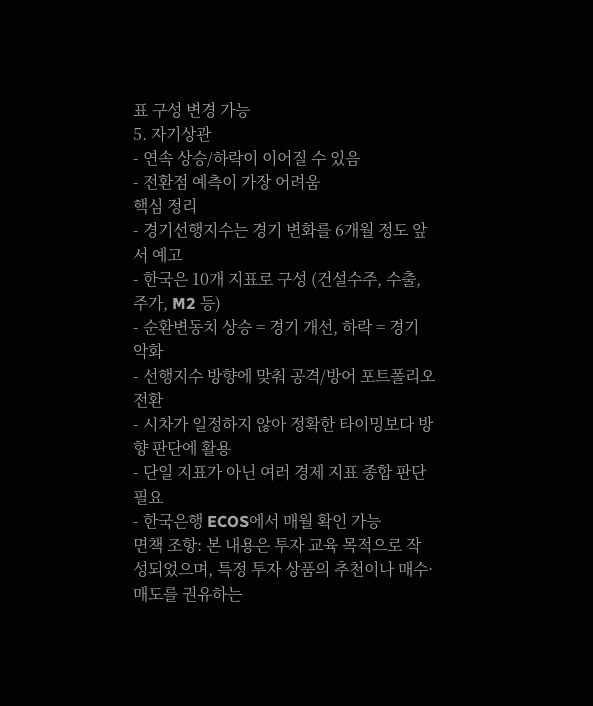표 구성 변경 가능
5. 자기상관
- 연속 상승/하락이 이어질 수 있음
- 전환점 예측이 가장 어려움
핵심 정리
- 경기선행지수는 경기 변화를 6개월 정도 앞서 예고
- 한국은 10개 지표로 구성 (건설수주, 수출, 주가, M2 등)
- 순환변동치 상승 = 경기 개선, 하락 = 경기 악화
- 선행지수 방향에 맞춰 공격/방어 포트폴리오 전환
- 시차가 일정하지 않아 정확한 타이밍보다 방향 판단에 활용
- 단일 지표가 아닌 여러 경제 지표 종합 판단 필요
- 한국은행 ECOS에서 매월 확인 가능
면책 조항: 본 내용은 투자 교육 목적으로 작성되었으며, 특정 투자 상품의 추천이나 매수·매도를 권유하는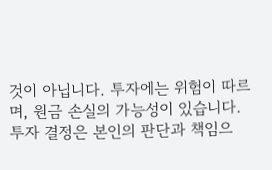것이 아닙니다. 투자에는 위험이 따르며, 원금 손실의 가능성이 있습니다. 투자 결정은 본인의 판단과 책임으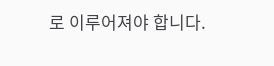로 이루어져야 합니다.